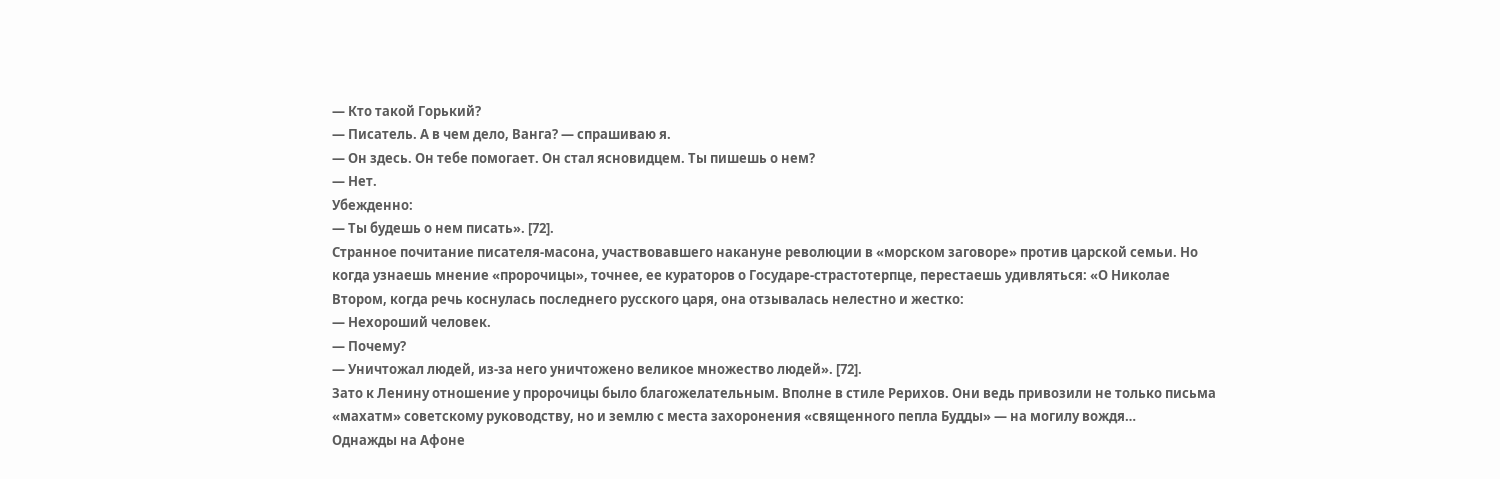— Кто такой Горький?
— Писатель. А в чем дело, Ванга? — спрашиваю я.
— Он здесь. Он тебе помогает. Он стал ясновидцем. Ты пишешь о нем?
— Нет.
Убежденно:
— Ты будешь о нем писать». [72].
Странное почитание писателя-масона, участвовавшего накануне революции в «морском заговоре» против царской семьи. Но когда узнаешь мнение «пророчицы», точнее, ее кураторов о Государе-страстотерпце, перестаешь удивляться: «О Николае Втором, когда речь коснулась последнего русского царя, она отзывалась нелестно и жестко:
— Нехороший человек.
— Почему?
— Уничтожал людей, из-за него уничтожено великое множество людей». [72].
Зато к Ленину отношение у пророчицы было благожелательным. Вполне в стиле Рерихов. Они ведь привозили не только письма «махатм» советскому руководству, но и землю с места захоронения «священного пепла Будды» — на могилу вождя…
Однажды на Афоне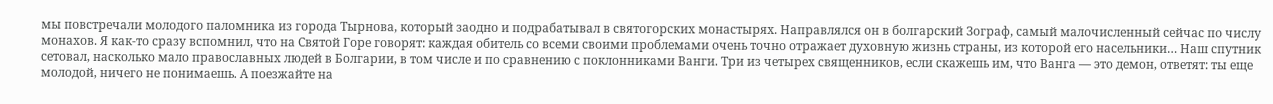мы повстречали молодого паломника из города Тырнова, который заодно и подрабатывал в святогорских монастырях. Направлялся он в болгарский Зограф, самый малочисленный сейчас по числу монахов. Я как-то сразу вспомнил, что на Святой Горе говорят: каждая обитель со всеми своими проблемами очень точно отражает духовную жизнь страны, из которой его насельники… Наш спутник сетовал, насколько мало православных людей в Болгарии, в том числе и по сравнению с поклонниками Ванги. Три из четырех священников, если скажешь им, что Ванга — это демон, ответят: ты еще молодой, ничего не понимаешь. А поезжайте на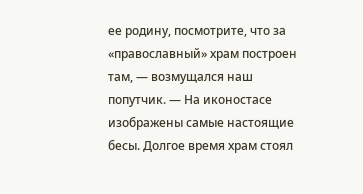ее родину, посмотрите, что за «православный» храм построен там, — возмущался наш попутчик. — На иконостасе изображены самые настоящие бесы. Долгое время храм стоял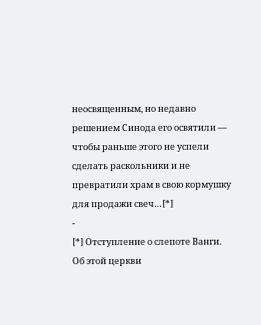неосвященным, но недавно решением Синода его освятили — чтобы раньше этого не успели сделать раскольники и не превратили храм в свою кормушку для продажи свеч…[*]
-
[*] Отступление о слепоте Ванги.
Об этой церкви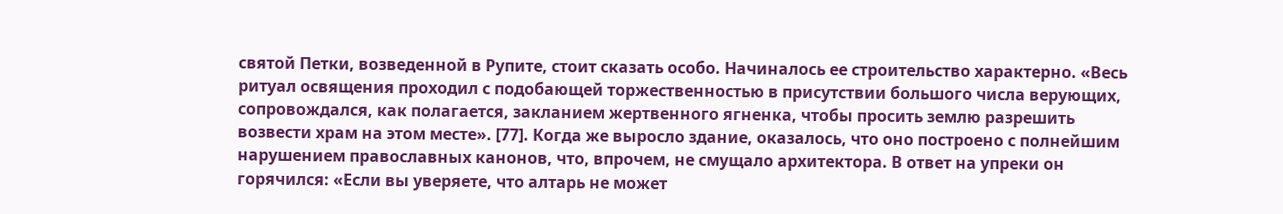святой Петки, возведенной в Рупите, стоит сказать особо. Начиналось ее строительство характерно. «Весь ритуал освящения проходил с подобающей торжественностью в присутствии большого числа верующих, сопровождался, как полагается, закланием жертвенного ягненка, чтобы просить землю разрешить возвести храм на этом месте». [77]. Когда же выросло здание, оказалось, что оно построено с полнейшим нарушением православных канонов, что, впрочем, не смущало архитектора. В ответ на упреки он горячился: «Если вы уверяете, что алтарь не может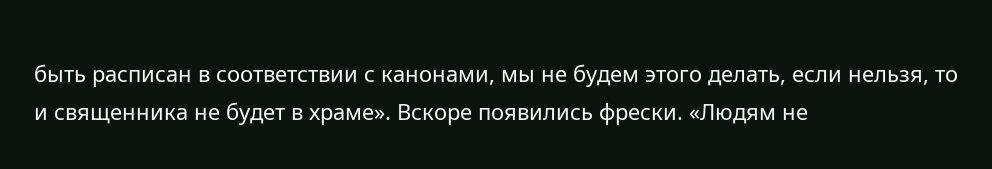быть расписан в соответствии с канонами, мы не будем этого делать, если нельзя, то и священника не будет в храме». Вскоре появились фрески. «Людям не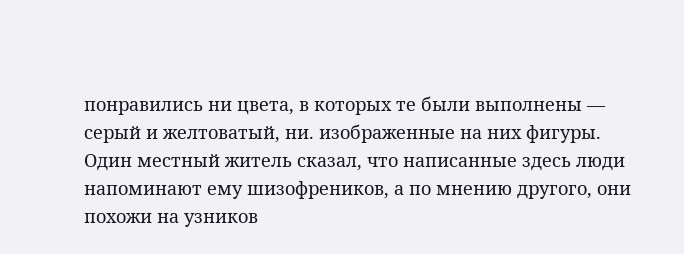понравились ни цвета, в которых те были выполнены — серый и желтоватый, ни. изображенные на них фигуры. Один местный житель сказал, что написанные здесь люди напоминают ему шизофреников, а по мнению другого, они похожи на узников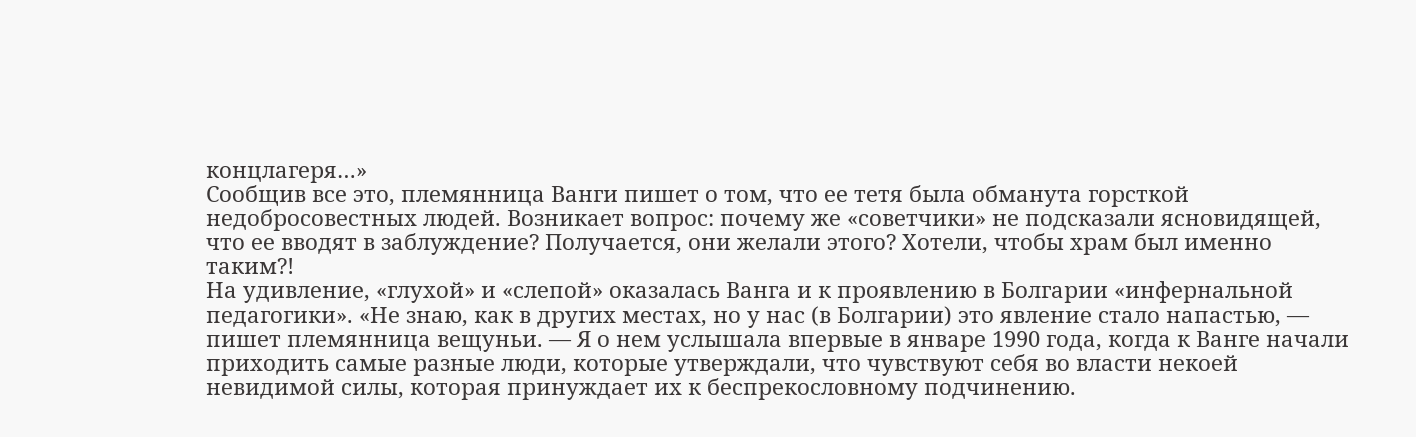концлагеря…»
Сообщив все это, племянница Ванги пишет о том, что ее тетя была обманута горсткой недобросовестных людей. Возникает вопрос: почему же «советчики» не подсказали ясновидящей, что ее вводят в заблуждение? Получается, они желали этого? Хотели, чтобы храм был именно таким?!
На удивление, «глухой» и «слепой» оказалась Ванга и к проявлению в Болгарии «инфернальной педагогики». «Не знаю, как в других местах, но у нас (в Болгарии) это явление стало напастью, — пишет племянница вещуньи. — Я о нем услышала впервые в январе 1990 года, когда к Ванге начали приходить самые разные люди, которые утверждали, что чувствуют себя во власти некоей невидимой силы, которая принуждает их к беспрекословному подчинению.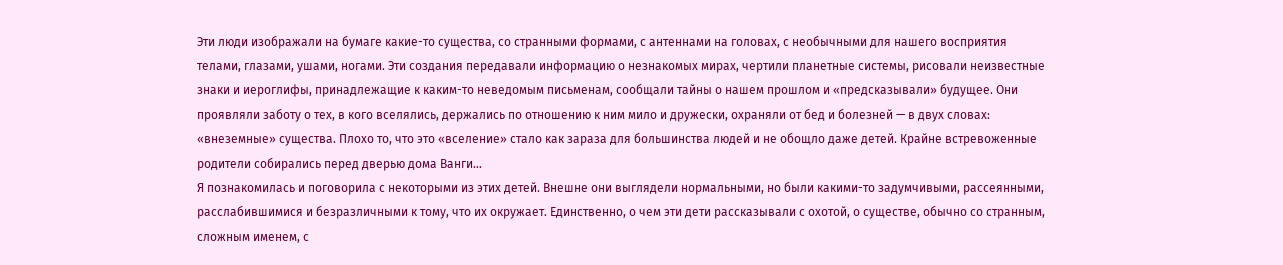Эти люди изображали на бумаге какие-то существа, со странными формами, с антеннами на головах, с необычными для нашего восприятия телами, глазами, ушами, ногами. Эти создания передавали информацию о незнакомых мирах, чертили планетные системы, рисовали неизвестные знаки и иероглифы, принадлежащие к каким-то неведомым письменам, сообщали тайны о нашем прошлом и «предсказывали» будущее. Они проявляли заботу о тех, в кого вселялись, держались по отношению к ним мило и дружески, охраняли от бед и болезней — в двух словах: «внеземные» существа. Плохо то, что это «вселение» стало как зараза для большинства людей и не обощло даже детей. Крайне встревоженные родители собирались перед дверью дома Ванги…
Я познакомилась и поговорила с некоторыми из этих детей. Внешне они выглядели нормальными, но были какими-то задумчивыми, рассеянными, расслабившимися и безразличными к тому, что их окружает. Единственно, о чем эти дети рассказывали с охотой, о существе, обычно со странным, сложным именем, с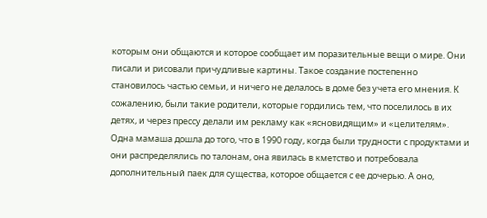которым они общаются и которое сообщает им поразительные вещи о мире. Они писали и рисовали причудливые картины. Такое создание постепенно становилось частью семьи, и ничего не делалось в доме без учета его мнения. К сожалению, были такие родители, которые гордились тем, что поселилось в их детях, и через прессу делали им рекламу как «ясновидящим» и «целителям». Одна мамаша дошла до того, что в 1990 году, когда были трудности с продуктами и они распределялись по талонам, она явилась в кметство и потребовала дополнительный паек для существа, которое общается с ее дочерью. А оно,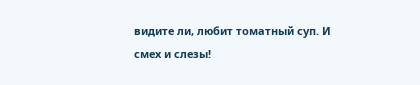видите ли, любит томатный суп. И смех и слезы!